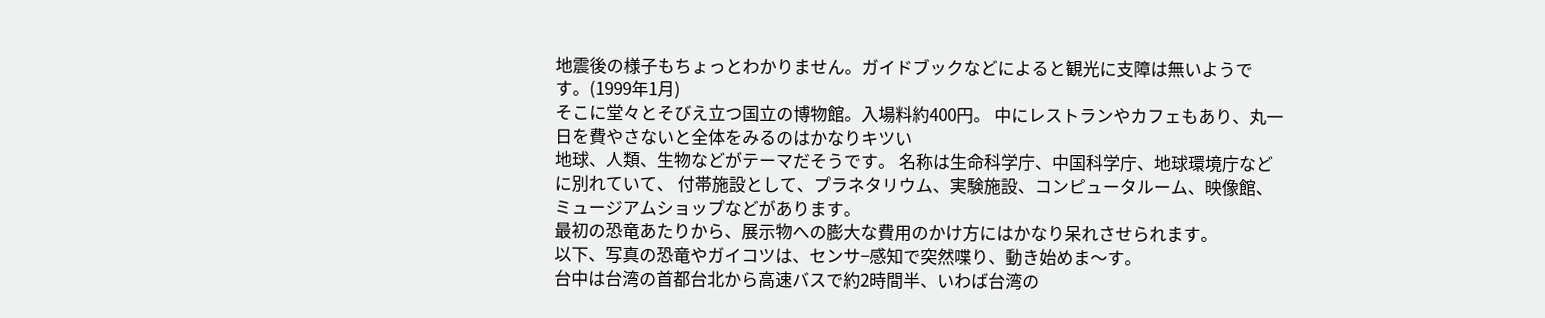地震後の様子もちょっとわかりません。ガイドブックなどによると観光に支障は無いようです。(1999年1月)
そこに堂々とそびえ立つ国立の博物館。入場料約400円。 中にレストランやカフェもあり、丸一日を費やさないと全体をみるのはかなりキツい
地球、人類、生物などがテーマだそうです。 名称は生命科学庁、中国科学庁、地球環境庁などに別れていて、 付帯施設として、プラネタリウム、実験施設、コンピュータルーム、映像館、ミュージアムショップなどがあります。
最初の恐竜あたりから、展示物への膨大な費用のかけ方にはかなり呆れさせられます。
以下、写真の恐竜やガイコツは、センサ−感知で突然喋り、動き始めま〜す。
台中は台湾の首都台北から高速バスで約2時間半、いわば台湾の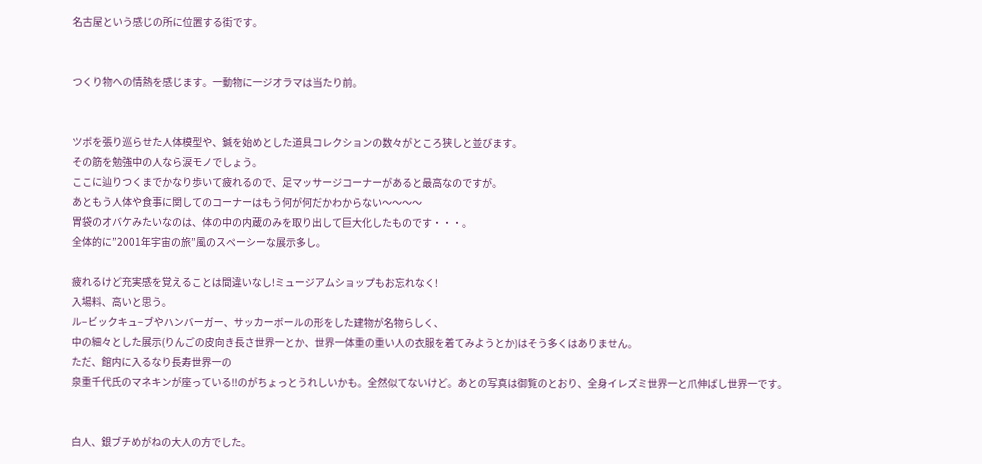名古屋という感じの所に位置する街です。


つくり物への情熱を感じます。一動物に一ジオラマは当たり前。


ツボを張り巡らせた人体模型や、鍼を始めとした道具コレクションの数々がところ狭しと並びます。
その筋を勉強中の人なら涙モノでしょう。
ここに辿りつくまでかなり歩いて疲れるので、足マッサージコーナーがあると最高なのですが。
あともう人体や食事に関してのコーナーはもう何が何だかわからない〜〜〜〜
胃袋のオバケみたいなのは、体の中の内蔵のみを取り出して巨大化したものです・・・。
全体的に”2001年宇宙の旅”風のスペーシーな展示多し。

疲れるけど充実感を覚えることは間違いなし!ミュージアムショップもお忘れなく!
入場料、高いと思う。
ル−ビックキュ−ブやハンバーガー、サッカーボールの形をした建物が名物らしく、
中の細々とした展示(りんごの皮向き長さ世界一とか、世界一体重の重い人の衣服を着てみようとか)はそう多くはありません。
ただ、館内に入るなり長寿世界一の
泉重千代氏のマネキンが座っている!!のがちょっとうれしいかも。全然似てないけど。あとの写真は御覧のとおり、全身イレズミ世界一と爪伸ばし世界一です。


白人、銀ブチめがねの大人の方でした。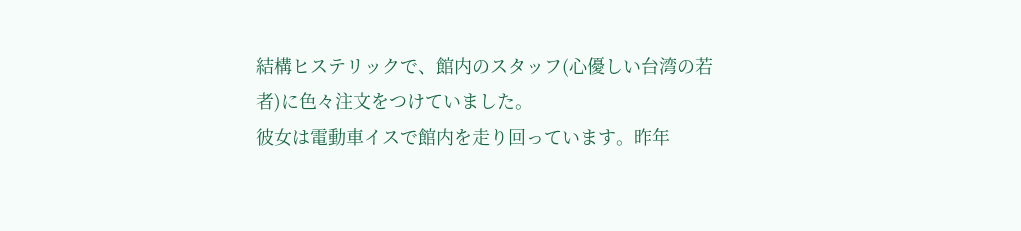結構ヒステリックで、館内のスタッフ(心優しい台湾の若者)に色々注文をつけていました。
彼女は電動車イスで館内を走り回っています。昨年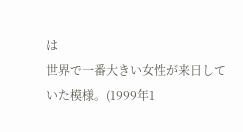は
世界で一番大きい女性が来日していた模様。(1999年1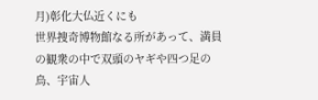月)彰化大仏近くにも
世界捜奇博物館なる所があって、満員の観衆の中で双頭のヤギや四つ足の鳥、宇宙人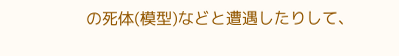の死体(模型)などと遭遇したりして、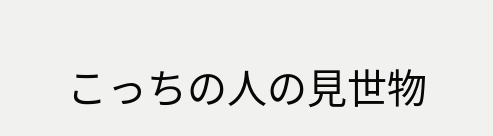こっちの人の見世物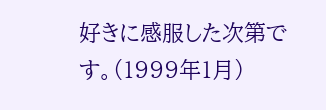好きに感服した次第です。(1999年1月)